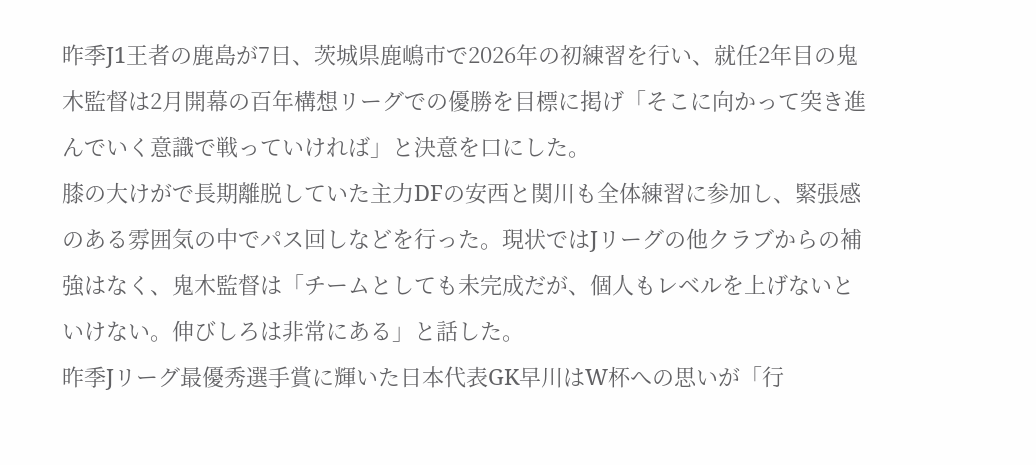昨季J1王者の鹿島が7日、茨城県鹿嶋市で2026年の初練習を行い、就任2年目の鬼木監督は2月開幕の百年構想リーグでの優勝を目標に掲げ「そこに向かって突き進んでいく意識で戦っていければ」と決意を口にした。
膝の大けがで長期離脱していた主力DFの安西と関川も全体練習に参加し、緊張感のある雰囲気の中でパス回しなどを行った。現状ではJリーグの他クラブからの補強はなく、鬼木監督は「チームとしても未完成だが、個人もレベルを上げないといけない。伸びしろは非常にある」と話した。
昨季Jリーグ最優秀選手賞に輝いた日本代表GK早川はW杯への思いが「行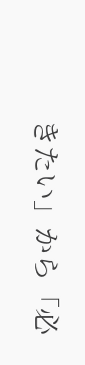きたい」から「必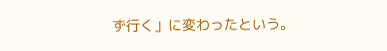ず行く」に変わったという。